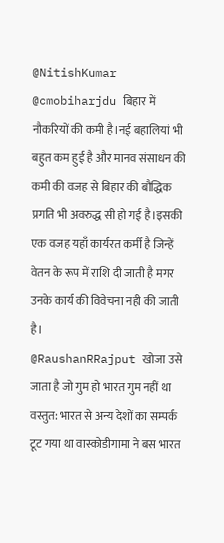@NitishKumar @cmobiharjdu बिहार में नौकरियों की कमी है।नई बहालियां भी बहुत कम हुई है और मानव संसाधन की कमी की वजह से बिहार की बौद्धिक प्रगति भी अवरुद्ध सी हो गई है।इसकी एक वजह यहाँ कार्यरत कर्मी है जिन्हें वेतन के रूप में राशि दी जाती है मगर उनके कार्य की विवेचना नही की जाती है।
@RaushanRRajput खोजा उसे जाता है जो गुम हो भारत गुम नहीं था वस्तुत: भारत से अन्य देशों का सम्पर्क टूट गया था वास्कोडीगामा ने बस भारत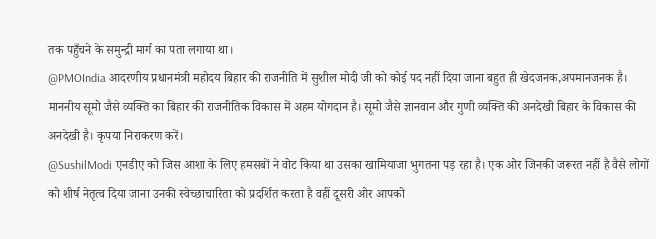तक पहुँचने के समुन्द्री मार्ग का पता लगाया था।
@PMOIndia आदरणीय प्रधानमंत्री महोदय बिहार की राजनीति में सुशील मोदी जी को कोई पद नहीं दिया जाना बहुत ही खेदजनक,अपमानजनक है। माननीय सूमो जैसे व्यक्ति का बिहार की राजनीतिक विकास में अहम योगदान है। सूमो जैसे ज्ञानवान और गुणी व्यक्ति की अनदेखी बिहार के विकास की अनदेखी है। कृपया निराकरण करें।
@SushilModi एनडीए को जिस आशा के लिए हमसबों ने वोट किया था उसका खामियाजा भुगतना पड़ रहा है। एक ओर जिनकी जरूरत नहीं है वैसे लोगों को शीर्ष नेतृत्व दिया जाना उनकी स्वेच्छाचारिता को प्रदर्शित करता है वहीं दूसरी ओर आपको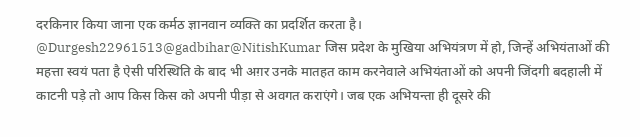दरकिनार किया जाना एक कर्मठ ज्ञानवान व्यक्ति का प्रदर्शित करता है।
@Durgesh22961513@gadbihar@NitishKumar जिस प्रदेश के मुखिया अभियंत्रण में हो, जिन्हें अभियंताओं की महत्ता स्वयं पता है ऐसी परिस्थिति के बाद भी अग़र उनके मातहत काम करनेवाले अभियंताओं को अपनी जिंदगी बदहाली में काटनी पड़े तो आप किस किस को अपनी पीड़ा से अवगत कराएंगे। जब एक अभियन्ता ही दूसरे की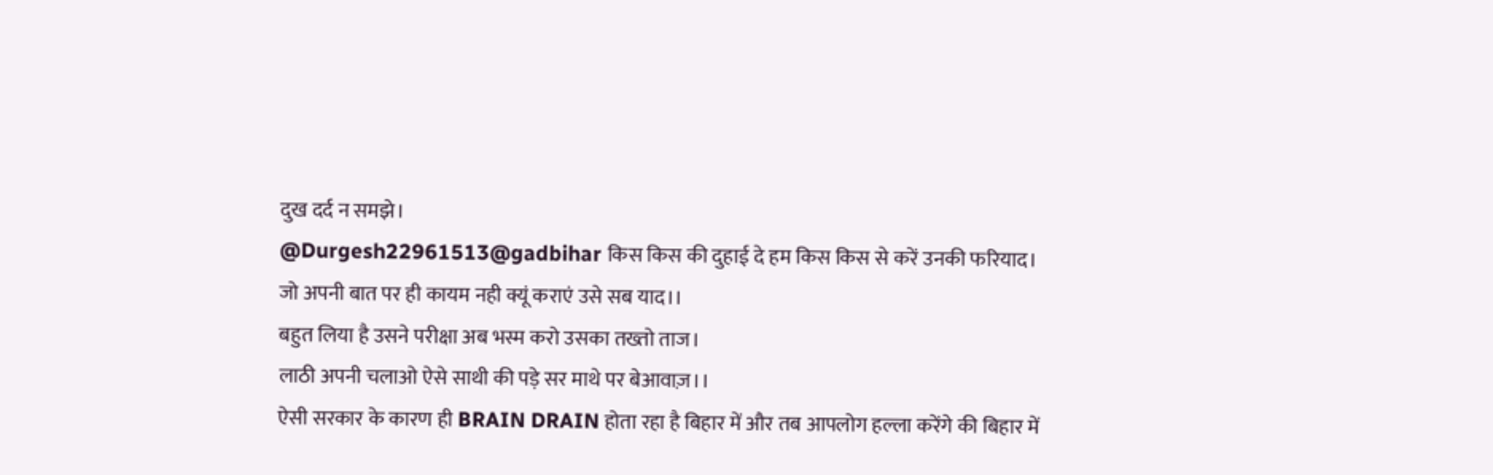दुख दर्द न समझे।
@Durgesh22961513@gadbihar किस किस की दुहाई दे हम किस किस से करें उनकी फरियाद।
जो अपनी बात पर ही कायम नही क्यूं कराएं उसे सब याद।।
बहुत लिया है उसने परीक्षा अब भस्म करो उसका तख्तो ताज।
लाठी अपनी चलाओ ऐसे साथी की पड़े सर माथे पर बेआवाज़।।
ऐसी सरकार के कारण ही BRAIN DRAIN होता रहा है बिहार में और तब आपलोग हल्ला करेंगे की बिहार में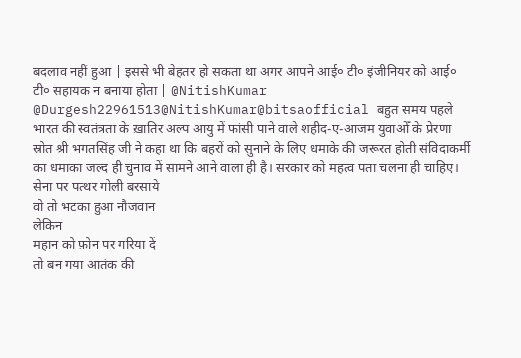बदलाव नहीं हुआ | इससे भी बेहतर हो सकता था अगर आपने आई० टी० इंजीनियर को आई० टी० सहायक न बनाया होता | @NitishKumar
@Durgesh22961513@NitishKumar@bitsaofficial बहुत समय पहले भारत की स्वतंत्रता के ख़ातिर अल्प आयु में फांसी पाने वाले शहीद-ए-आजम युवाओँ के प्रेरणा स्रोत श्री भगतसिंह जी ने कहा था कि बहरों को सुनाने के लिए धमाके की जरूरत होती संविदाकर्मी का धमाका जल्द ही चुनाव में सामने आने वाला ही है। सरकार को महत्व पता चलना ही चाहिए।
सेना पर पत्थर गोली बरसाये
वो तो भटका हुआ नौजवान
लेकिन
महान को फ़ोन पर गरिया दें
तो बन गया आतंक की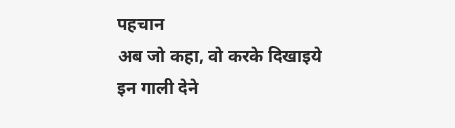पहचान
अब जो कहा, वो करके दिखाइये
इन गाली देने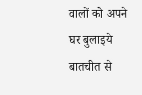वालों को अपने घर बुलाइये
बातचीत से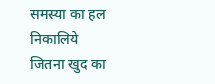समस्या का हल निकालिये
जितना खुद का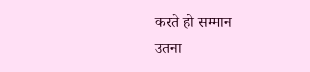करते हो सम्मान
उतना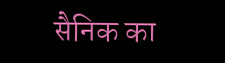सैनिक का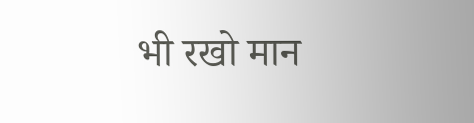भी रखो मान